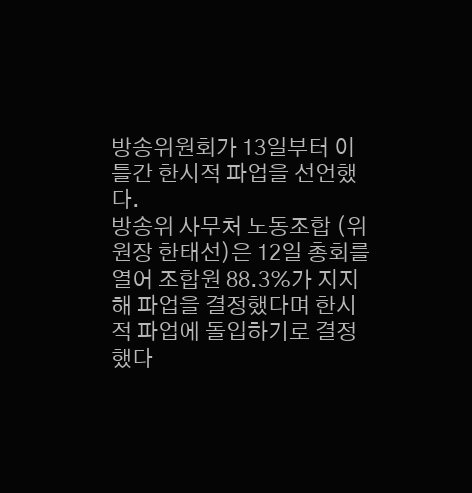방송위원회가 13일부터 이틀간 한시적 파업을 선언했다.
방송위 사무처 노동조합 (위원장 한태선)은 12일 총회를 열어 조합원 88.3%가 지지해 파업을 결정했다며 한시적 파업에 돌입하기로 결정했다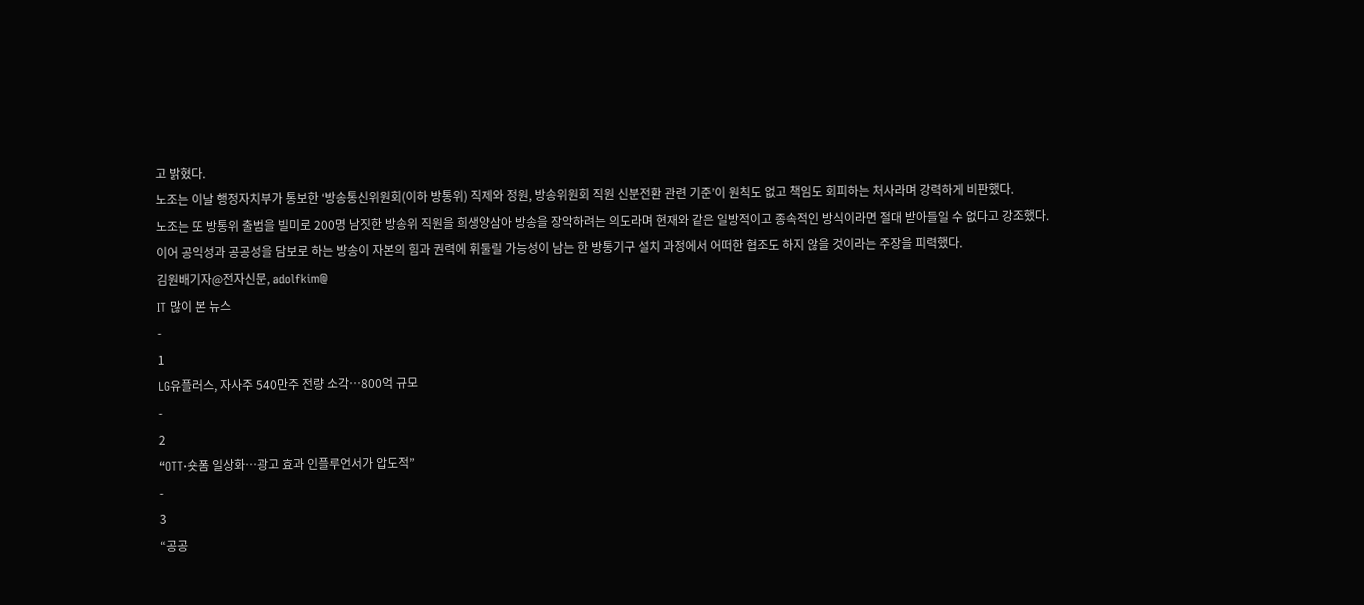고 밝혔다.
노조는 이날 행정자치부가 통보한 ‘방송통신위원회(이하 방통위) 직제와 정원, 방송위원회 직원 신분전환 관련 기준’이 원칙도 없고 책임도 회피하는 처사라며 강력하게 비판했다.
노조는 또 방통위 출범을 빌미로 200명 남짓한 방송위 직원을 희생양삼아 방송을 장악하려는 의도라며 현재와 같은 일방적이고 종속적인 방식이라면 절대 받아들일 수 없다고 강조했다.
이어 공익성과 공공성을 담보로 하는 방송이 자본의 힘과 권력에 휘둘릴 가능성이 남는 한 방통기구 설치 과정에서 어떠한 협조도 하지 않을 것이라는 주장을 피력했다.
김원배기자@전자신문, adolfkim@
IT 많이 본 뉴스
-
1
LG유플러스, 자사주 540만주 전량 소각…800억 규모
-
2
“OTT·숏폼 일상화…광고 효과 인플루언서가 압도적”
-
3
“공공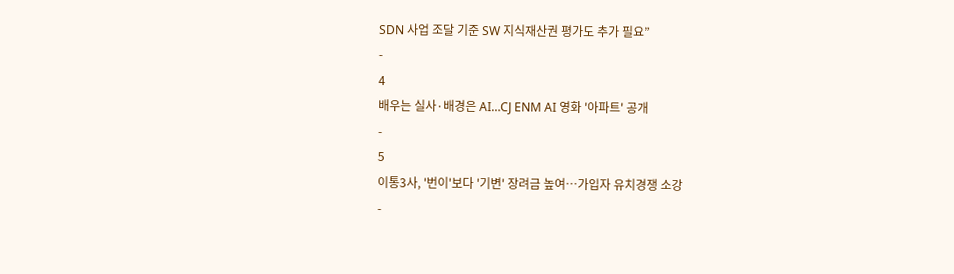SDN 사업 조달 기준 SW 지식재산권 평가도 추가 필요”
-
4
배우는 실사·배경은 AI…CJ ENM AI 영화 '아파트' 공개
-
5
이통3사, '번이'보다 '기변' 장려금 높여…가입자 유치경쟁 소강
-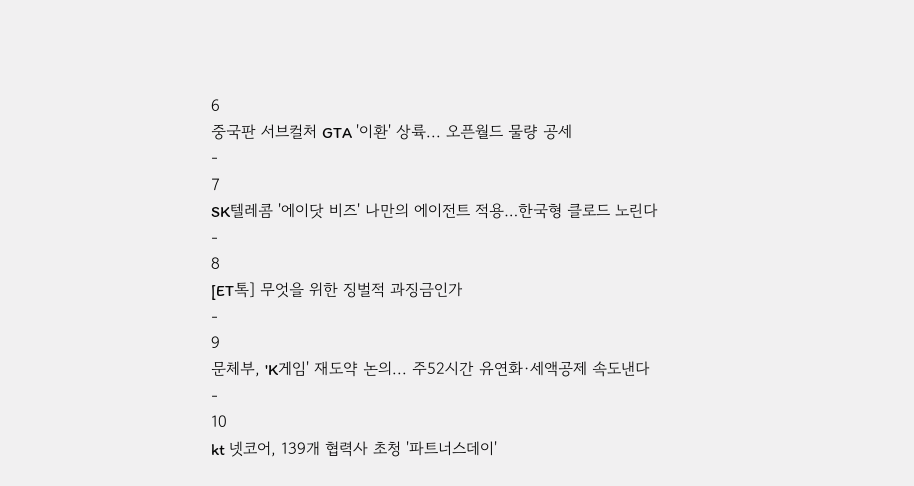6
중국판 서브컬처 GTA '이환' 상륙... 오픈월드 물량 공세
-
7
SK텔레콤 '에이닷 비즈' 나만의 에이전트 적용…한국형 클로드 노린다
-
8
[ET톡] 무엇을 위한 징벌적 과징금인가
-
9
문체부, 'K게임' 재도약 논의... 주52시간 유연화·세액공제 속도낸다
-
10
kt 넷코어, 139개 협력사 초청 '파트너스데이'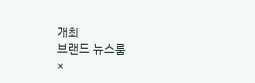개최
브랜드 뉴스룸
×